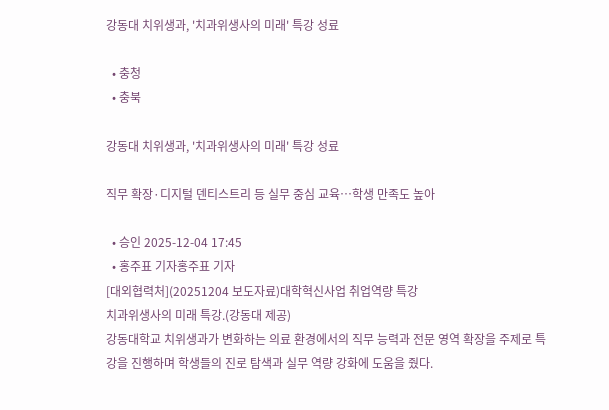강동대 치위생과, '치과위생사의 미래' 특강 성료

  • 충청
  • 충북

강동대 치위생과, '치과위생사의 미래' 특강 성료

직무 확장·디지털 덴티스트리 등 실무 중심 교육…학생 만족도 높아

  • 승인 2025-12-04 17:45
  • 홍주표 기자홍주표 기자
[대외협력처](20251204 보도자료)대학혁신사업 취업역량 특강
치과위생사의 미래 특강.(강동대 제공)
강동대학교 치위생과가 변화하는 의료 환경에서의 직무 능력과 전문 영역 확장을 주제로 특강을 진행하며 학생들의 진로 탐색과 실무 역량 강화에 도움을 줬다.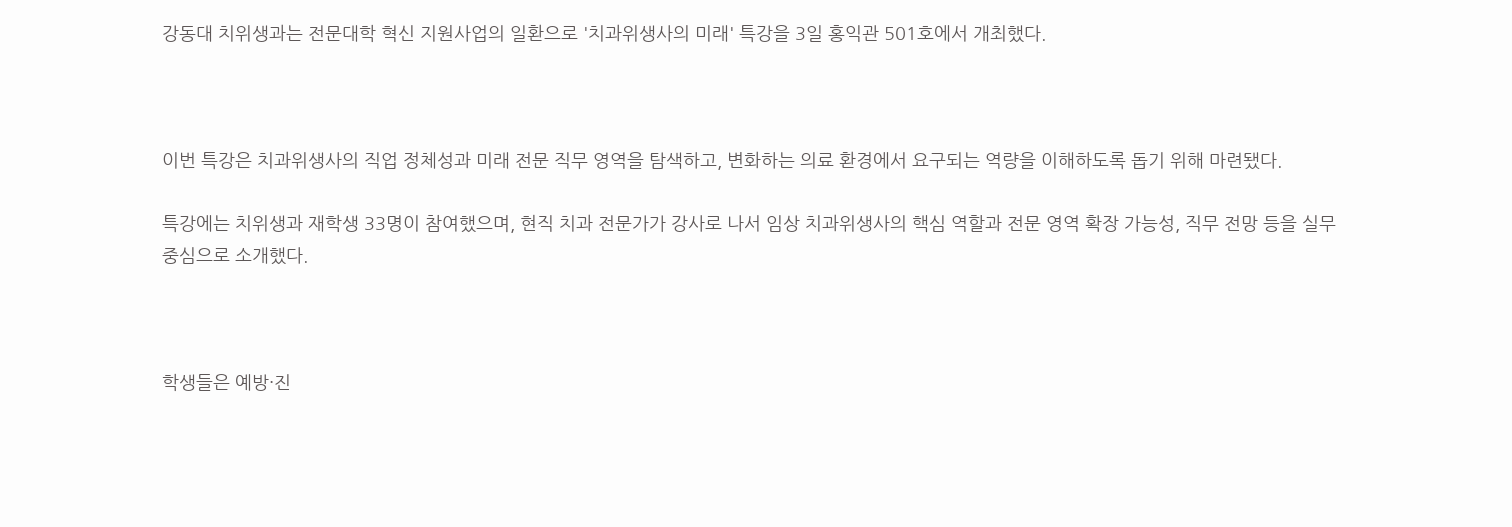강동대 치위생과는 전문대학 혁신 지원사업의 일환으로 '치과위생사의 미래' 특강을 3일 홍익관 501호에서 개최했다.



이번 특강은 치과위생사의 직업 정체성과 미래 전문 직무 영역을 탐색하고, 변화하는 의료 환경에서 요구되는 역량을 이해하도록 돕기 위해 마련됐다.

특강에는 치위생과 재학생 33명이 참여했으며, 현직 치과 전문가가 강사로 나서 임상 치과위생사의 핵심 역할과 전문 영역 확장 가능성, 직무 전망 등을 실무 중심으로 소개했다.



학생들은 예방·진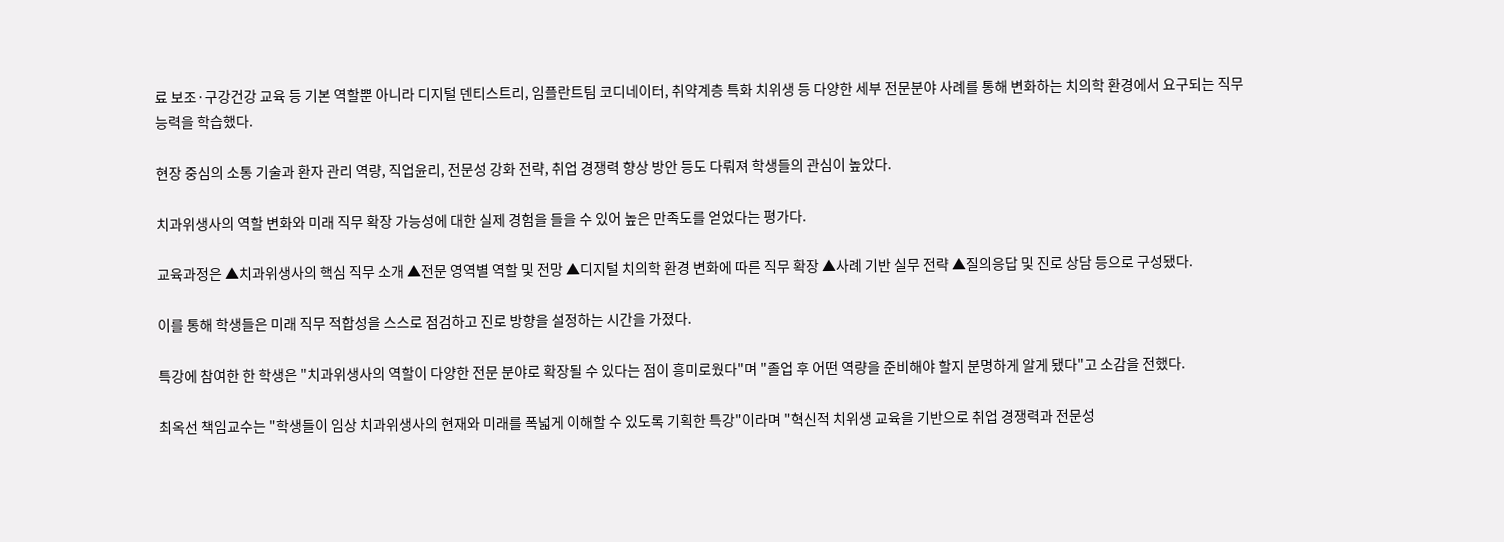료 보조·구강건강 교육 등 기본 역할뿐 아니라 디지털 덴티스트리, 임플란트팀 코디네이터, 취약계층 특화 치위생 등 다양한 세부 전문분야 사례를 통해 변화하는 치의학 환경에서 요구되는 직무 능력을 학습했다.

현장 중심의 소통 기술과 환자 관리 역량, 직업윤리, 전문성 강화 전략, 취업 경쟁력 향상 방안 등도 다뤄져 학생들의 관심이 높았다.

치과위생사의 역할 변화와 미래 직무 확장 가능성에 대한 실제 경험을 들을 수 있어 높은 만족도를 얻었다는 평가다.

교육과정은 ▲치과위생사의 핵심 직무 소개 ▲전문 영역별 역할 및 전망 ▲디지털 치의학 환경 변화에 따른 직무 확장 ▲사례 기반 실무 전략 ▲질의응답 및 진로 상담 등으로 구성됐다.

이를 통해 학생들은 미래 직무 적합성을 스스로 점검하고 진로 방향을 설정하는 시간을 가졌다.

특강에 참여한 한 학생은 "치과위생사의 역할이 다양한 전문 분야로 확장될 수 있다는 점이 흥미로웠다"며 "졸업 후 어떤 역량을 준비해야 할지 분명하게 알게 됐다"고 소감을 전했다.

최옥선 책임교수는 "학생들이 임상 치과위생사의 현재와 미래를 폭넓게 이해할 수 있도록 기획한 특강"이라며 "혁신적 치위생 교육을 기반으로 취업 경쟁력과 전문성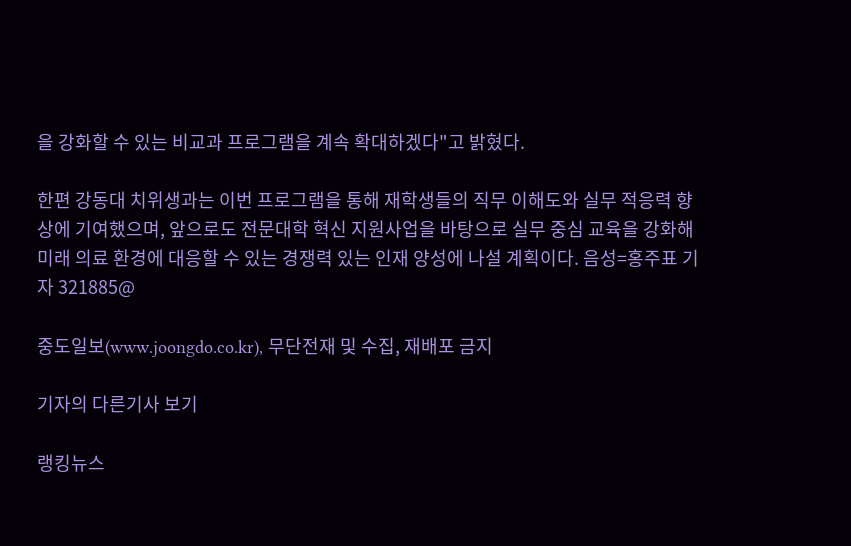을 강화할 수 있는 비교과 프로그램을 계속 확대하겠다"고 밝혔다.

한편 강동대 치위생과는 이번 프로그램을 통해 재학생들의 직무 이해도와 실무 적응력 향상에 기여했으며, 앞으로도 전문대학 혁신 지원사업을 바탕으로 실무 중심 교육을 강화해 미래 의료 환경에 대응할 수 있는 경쟁력 있는 인재 양성에 나설 계획이다. 음성=홍주표 기자 321885@

중도일보(www.joongdo.co.kr), 무단전재 및 수집, 재배포 금지

기자의 다른기사 보기

랭킹뉴스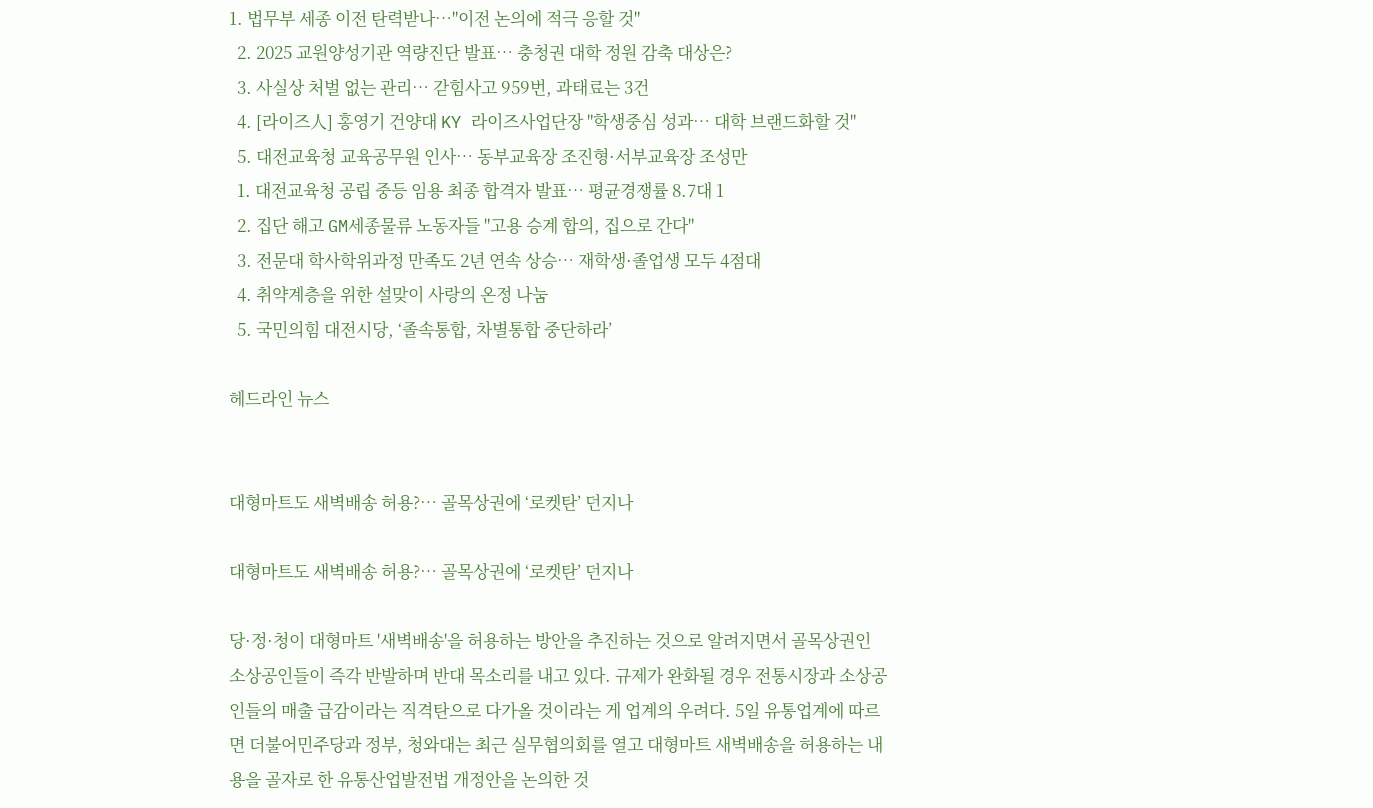1. 법무부 세종 이전 탄력받나…"이전 논의에 적극 응할 것"
  2. 2025 교원양성기관 역량진단 발표… 충청권 대학 정원 감축 대상은?
  3. 사실상 처벌 없는 관리… 갇힘사고 959번, 과태료는 3건
  4. [라이즈人] 홍영기 건양대 KY 라이즈사업단장 "학생중심 성과… 대학 브랜드화할 것"
  5. 대전교육청 교육공무원 인사… 동부교육장 조진형·서부교육장 조성만
  1. 대전교육청 공립 중등 임용 최종 합격자 발표… 평균경쟁률 8.7대 1
  2. 집단 해고 GM세종물류 노동자들 "고용 승계 합의, 집으로 간다"
  3. 전문대 학사학위과정 만족도 2년 연속 상승… 재학생·졸업생 모두 4점대
  4. 취약계층을 위한 설맞이 사랑의 온정 나눔
  5. 국민의힘 대전시당, ‘졸속통합, 차별통합 중단하라’

헤드라인 뉴스


대형마트도 새벽배송 허용?… 골목상권에 ‘로켓탄’ 던지나

대형마트도 새벽배송 허용?… 골목상권에 ‘로켓탄’ 던지나

당·정·청이 대형마트 '새벽배송'을 허용하는 방안을 추진하는 것으로 알려지면서 골목상권인 소상공인들이 즉각 반발하며 반대 목소리를 내고 있다. 규제가 완화될 경우 전통시장과 소상공인들의 매출 급감이라는 직격탄으로 다가올 것이라는 게 업계의 우려다. 5일 유통업계에 따르면 더불어민주당과 정부, 청와대는 최근 실무협의회를 열고 대형마트 새벽배송을 허용하는 내용을 골자로 한 유통산업발전법 개정안을 논의한 것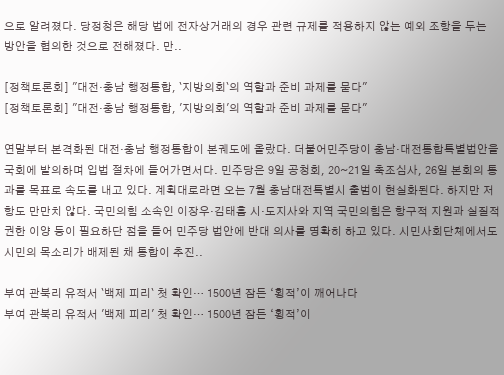으로 알려졌다. 당정청은 해당 법에 전자상거래의 경우 관련 규제를 적용하지 않는 예외 조항을 두는 방안을 협의한 것으로 전해졌다. 만..

[정책토론회] "대전·충남 행정통합, `지방의회`의 역할과 준비 과제를 묻다"
[정책토론회] "대전·충남 행정통합, '지방의회'의 역할과 준비 과제를 묻다"

연말부터 본격화된 대전·충남 행정통합이 본궤도에 올랐다. 더불어민주당이 충남·대전통합특별법안을 국회에 발의하며 입법 절차에 들어가면서다. 민주당은 9일 공청회, 20~21일 축조심사, 26일 본회의 통과를 목표로 속도를 내고 있다. 계획대로라면 오는 7월 충남대전특별시 출범이 현실화된다. 하지만 저항도 만만치 않다. 국민의힘 소속인 이장우·김태흠 시·도지사와 지역 국민의힘은 항구적 지원과 실질적 권한 이양 등이 필요하단 점을 들어 민주당 법안에 반대 의사를 명확히 하고 있다. 시민사회단체에서도 시민의 목소리가 배제된 채 통합이 추진..

부여 관북리 유적서 `백제 피리` 첫 확인… 1500년 잠든 ‘횡적’이 깨어나다
부여 관북리 유적서 '백제 피리' 첫 확인… 1500년 잠든 ‘횡적’이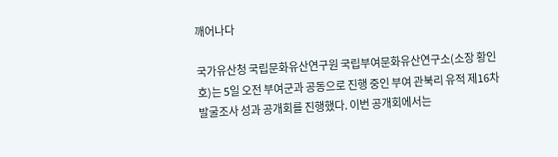깨어나다

국가유산청 국립문화유산연구원 국립부여문화유산연구소(소장 황인호)는 5일 오전 부여군과 공동으로 진행 중인 부여 관북리 유적 제16차 발굴조사 성과 공개회를 진행했다. 이번 공개회에서는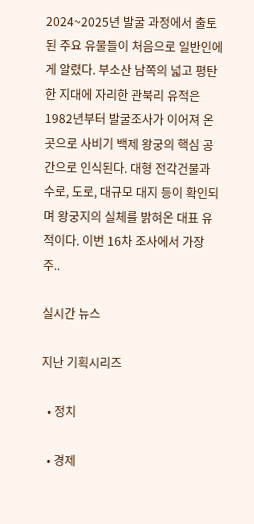2024~2025년 발굴 과정에서 출토된 주요 유물들이 처음으로 일반인에게 알렸다. 부소산 남쪽의 넓고 평탄한 지대에 자리한 관북리 유적은 1982년부터 발굴조사가 이어져 온 곳으로 사비기 백제 왕궁의 핵심 공간으로 인식된다. 대형 전각건물과 수로, 도로, 대규모 대지 등이 확인되며 왕궁지의 실체를 밝혀온 대표 유적이다. 이번 16차 조사에서 가장 주..

실시간 뉴스

지난 기획시리즈

  • 정치

  • 경제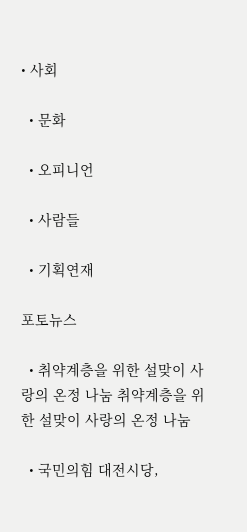• 사회

  • 문화

  • 오피니언

  • 사람들

  • 기획연재

포토뉴스

  • 취약계층을 위한 설맞이 사랑의 온정 나눔 취약계층을 위한 설맞이 사랑의 온정 나눔

  • 국민의힘 대전시당,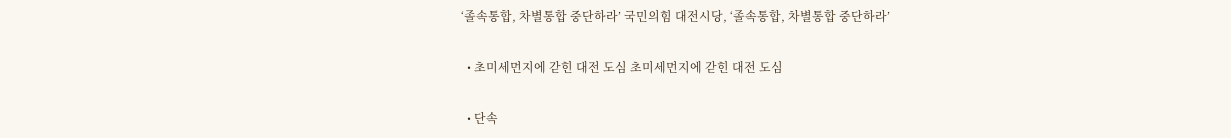‘졸속통합, 차별통합 중단하라’ 국민의힘 대전시당, ‘졸속통합, 차별통합 중단하라’

  • 초미세먼지에 갇힌 대전 도심 초미세먼지에 갇힌 대전 도심

  • 단속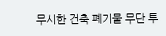무시한 건축 폐기물 무단 투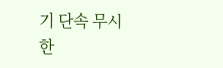기 단속 무시한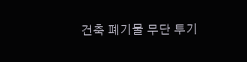건축 폐기물 무단 투기